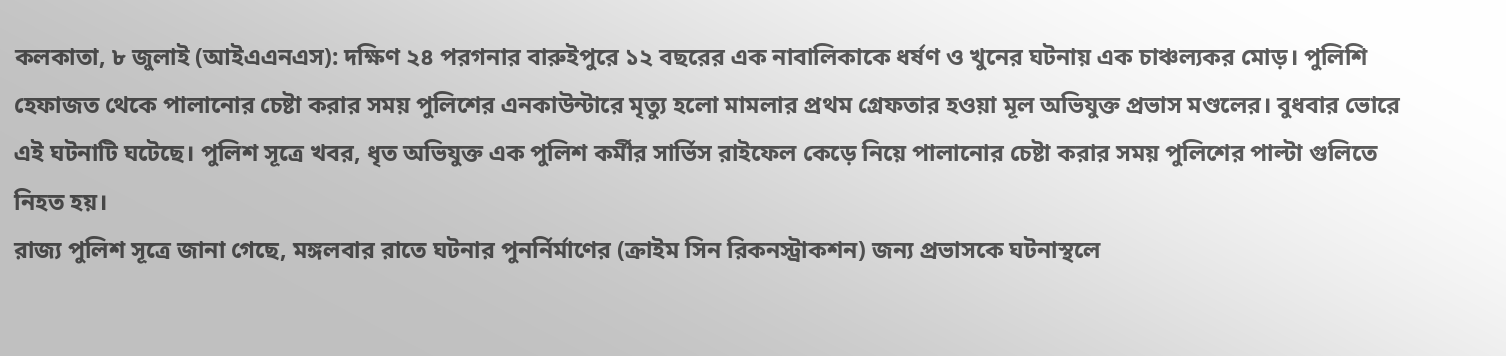কলকাতা, ৮ জুলাই (আইএএনএস): দক্ষিণ ২৪ পরগনার বারুইপুরে ১২ বছরের এক নাবালিকাকে ধর্ষণ ও খুনের ঘটনায় এক চাঞ্চল্যকর মোড়। পুলিশি হেফাজত থেকে পালানোর চেষ্টা করার সময় পুলিশের এনকাউন্টারে মৃত্যু হলো মামলার প্রথম গ্রেফতার হওয়া মূল অভিযুক্ত প্রভাস মণ্ডলের। বুধবার ভোরে এই ঘটনাটি ঘটেছে। পুলিশ সূত্রে খবর, ধৃত অভিযুক্ত এক পুলিশ কর্মীর সার্ভিস রাইফেল কেড়ে নিয়ে পালানোর চেষ্টা করার সময় পুলিশের পাল্টা গুলিতে নিহত হয়।
রাজ্য পুলিশ সূত্রে জানা গেছে, মঙ্গলবার রাতে ঘটনার পুনর্নির্মাণের (ক্রাইম সিন রিকনস্ট্রাকশন) জন্য প্রভাসকে ঘটনাস্থলে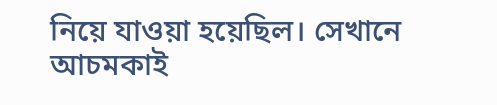নিয়ে যাওয়া হয়েছিল। সেখানে আচমকাই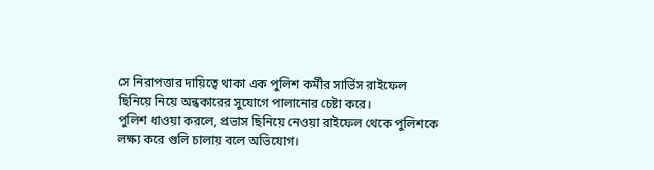সে নিরাপত্তার দায়িত্বে থাকা এক পুলিশ কর্মীর সার্ভিস রাইফেল ছিনিয়ে নিয়ে অন্ধকারের সুযোগে পালানোর চেষ্টা করে।
পুলিশ ধাওয়া করলে, প্রভাস ছিনিয়ে নেওয়া রাইফেল থেকে পুলিশকে লক্ষ্য করে গুলি চালায় বলে অভিযোগ।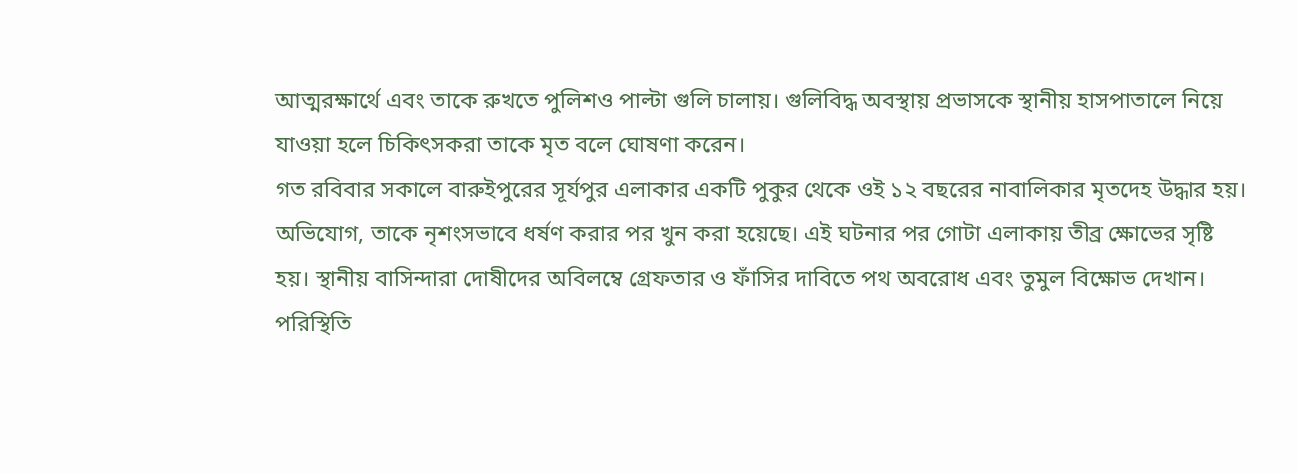আত্মরক্ষার্থে এবং তাকে রুখতে পুলিশও পাল্টা গুলি চালায়। গুলিবিদ্ধ অবস্থায় প্রভাসকে স্থানীয় হাসপাতালে নিয়ে যাওয়া হলে চিকিৎসকরা তাকে মৃত বলে ঘোষণা করেন।
গত রবিবার সকালে বারুইপুরের সূর্যপুর এলাকার একটি পুকুর থেকে ওই ১২ বছরের নাবালিকার মৃতদেহ উদ্ধার হয়। অভিযোগ, তাকে নৃশংসভাবে ধর্ষণ করার পর খুন করা হয়েছে। এই ঘটনার পর গোটা এলাকায় তীব্র ক্ষোভের সৃষ্টি হয়। স্থানীয় বাসিন্দারা দোষীদের অবিলম্বে গ্রেফতার ও ফাঁসির দাবিতে পথ অবরোধ এবং তুমুল বিক্ষোভ দেখান।
পরিস্থিতি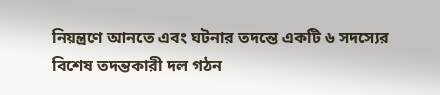নিয়ন্ত্রণে আনতে এবং ঘটনার তদন্তে একটি ৬ সদস্যের বিশেষ তদন্তকারী দল গঠন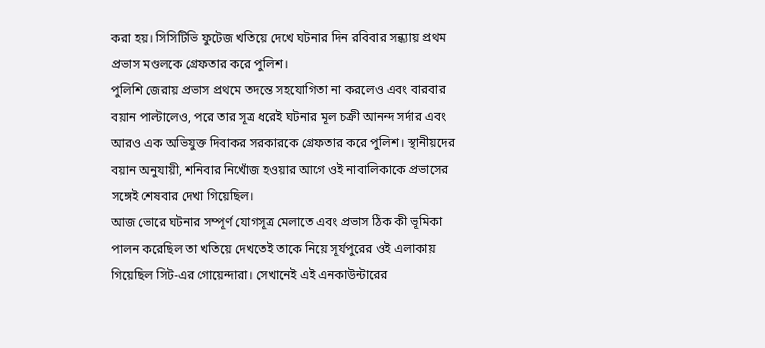করা হয়। সিসিটিভি ফুটেজ খতিয়ে দেখে ঘটনার দিন রবিবার সন্ধ্যায় প্রথম প্রভাস মণ্ডলকে গ্রেফতার করে পুলিশ।
পুলিশি জেরায় প্রভাস প্রথমে তদন্তে সহযোগিতা না করলেও এবং বারবার বয়ান পাল্টালেও, পরে তার সূত্র ধরেই ঘটনার মূল চক্রী আনন্দ সর্দার এবং আরও এক অভিযুক্ত দিবাকর সরকারকে গ্রেফতার করে পুলিশ। স্থানীয়দের বয়ান অনুযায়ী, শনিবার নিখোঁজ হওয়ার আগে ওই নাবালিকাকে প্রভাসের সঙ্গেই শেষবার দেখা গিয়েছিল।
আজ ভোরে ঘটনার সম্পূর্ণ যোগসূত্র মেলাতে এবং প্রভাস ঠিক কী ভূমিকা পালন করেছিল তা খতিয়ে দেখতেই তাকে নিয়ে সূর্যপুরের ওই এলাকায় গিয়েছিল সিট-এর গোয়েন্দারা। সেখানেই এই এনকাউন্টারের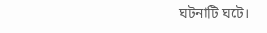ঘটনাটি ঘটে।